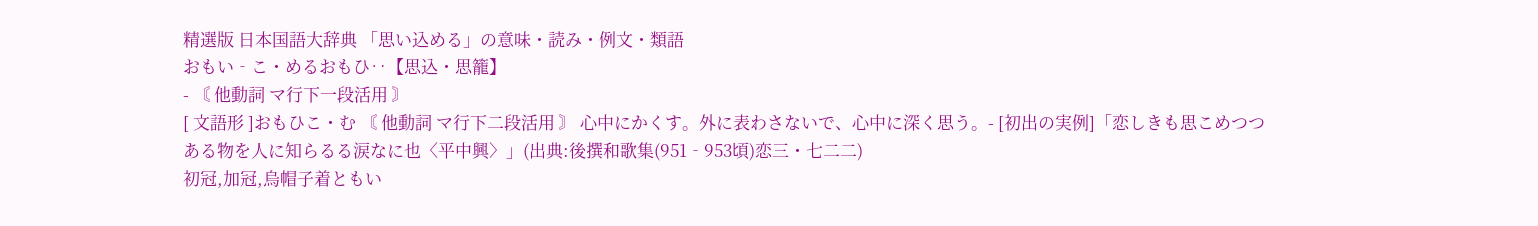精選版 日本国語大辞典 「思い込める」の意味・読み・例文・類語
おもい‐こ・めるおもひ‥【思込・思籠】
- 〘 他動詞 マ行下一段活用 〙
[ 文語形 ]おもひこ・む 〘 他動詞 マ行下二段活用 〙 心中にかくす。外に表わさないで、心中に深く思う。- [初出の実例]「恋しきも思こめつつある物を人に知らるる涙なに也〈平中興〉」(出典:後撰和歌集(951‐953頃)恋三・七二二)
初冠,加冠,烏帽子着ともい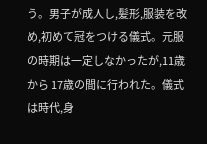う。男子が成人し,髪形,服装を改め,初めて冠をつける儀式。元服の時期は一定しなかったが,11歳から 17歳の間に行われた。儀式は時代,身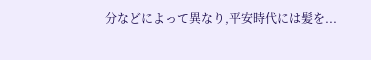分などによって異なり,平安時代には髪を...